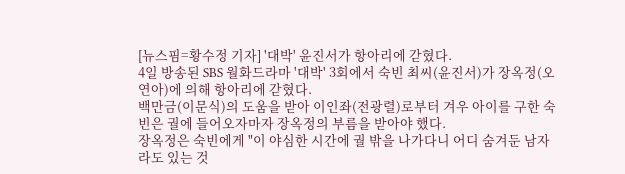[뉴스핌=황수정 기자] '대박' 윤진서가 항아리에 갇혔다.
4일 방송된 SBS 월화드라마 '대박' 3회에서 숙빈 최씨(윤진서)가 장옥정(오연아)에 의해 항아리에 갇혔다.
백만금(이문식)의 도움을 받아 이인좌(전광렬)로부터 겨우 아이를 구한 숙빈은 궐에 들어오자마자 장옥정의 부름을 받아야 했다.
장옥정은 숙빈에게 "이 야심한 시간에 궐 밖을 나가다니 어디 숨겨둔 남자라도 있는 것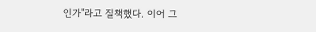인가"라고 질책했다. 이어 그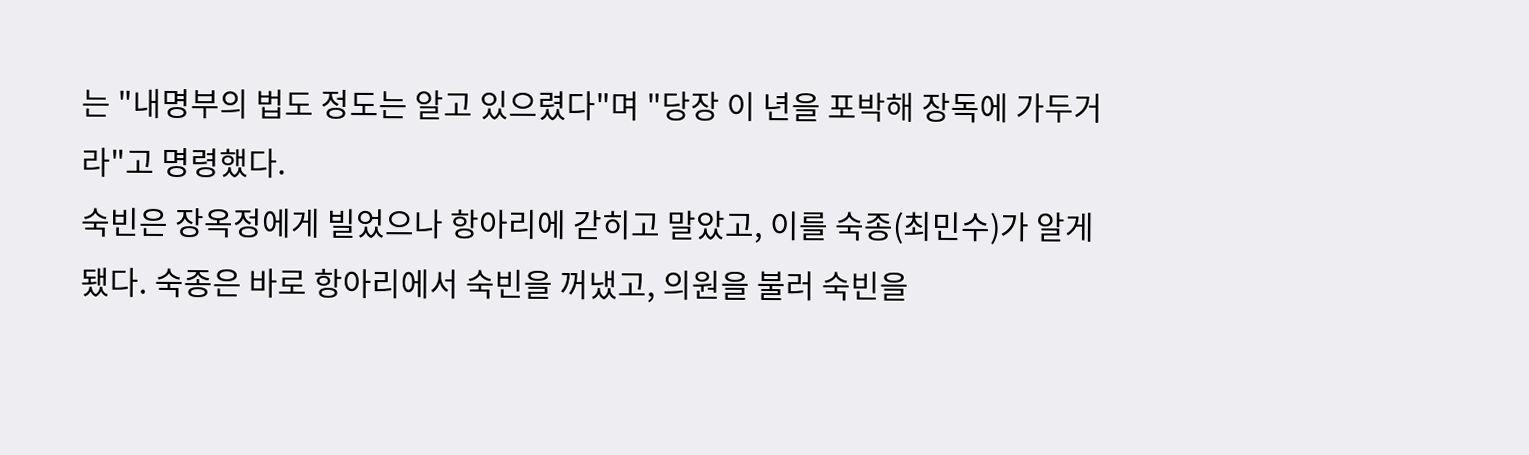는 "내명부의 법도 정도는 알고 있으렸다"며 "당장 이 년을 포박해 장독에 가두거라"고 명령했다.
숙빈은 장옥정에게 빌었으나 항아리에 갇히고 말았고, 이를 숙종(최민수)가 알게 됐다. 숙종은 바로 항아리에서 숙빈을 꺼냈고, 의원을 불러 숙빈을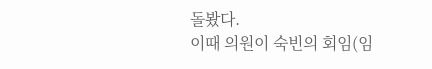돌봤다.
이때 의원이 숙빈의 회임(임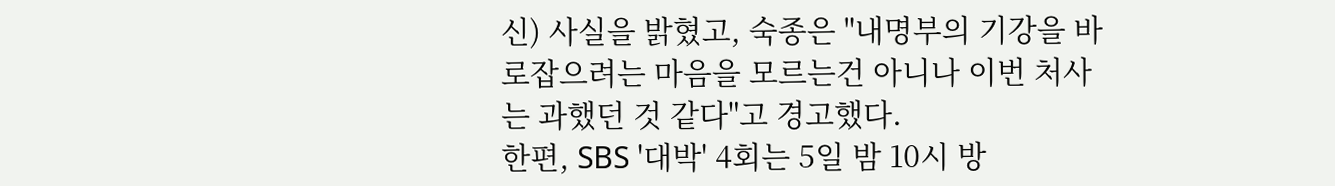신) 사실을 밝혔고, 숙종은 "내명부의 기강을 바로잡으려는 마음을 모르는건 아니나 이번 처사는 과했던 것 같다"고 경고했다.
한편, SBS '대박' 4회는 5일 밤 10시 방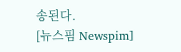송된다.
[뉴스핌 Newspim]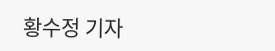황수정 기자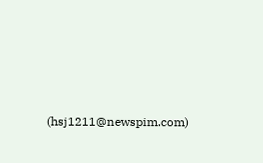(hsj1211@newspim.com)